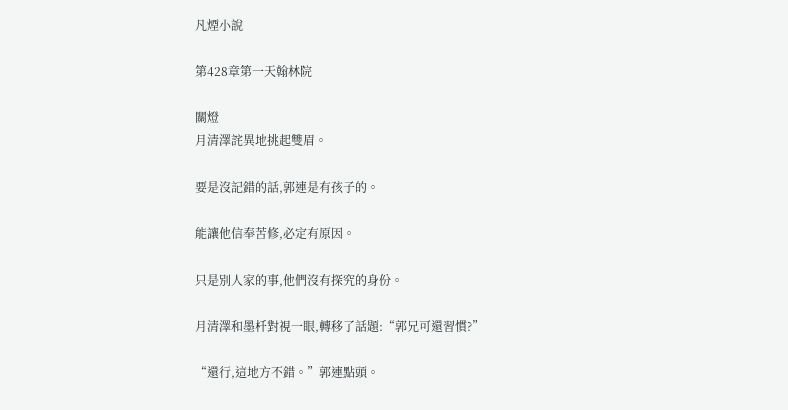凡煙小說

第428章第一天翰林院

關燈
月清澤詫異地挑起雙眉。

要是沒記錯的話,郭連是有孩子的。

能讓他信奉苦修,必定有原因。

只是別人家的事,他們沒有探究的身份。

月清澤和墨杄對視一眼,轉移了話題:“郭兄可還習慣?”

“還行,這地方不錯。”郭連點頭。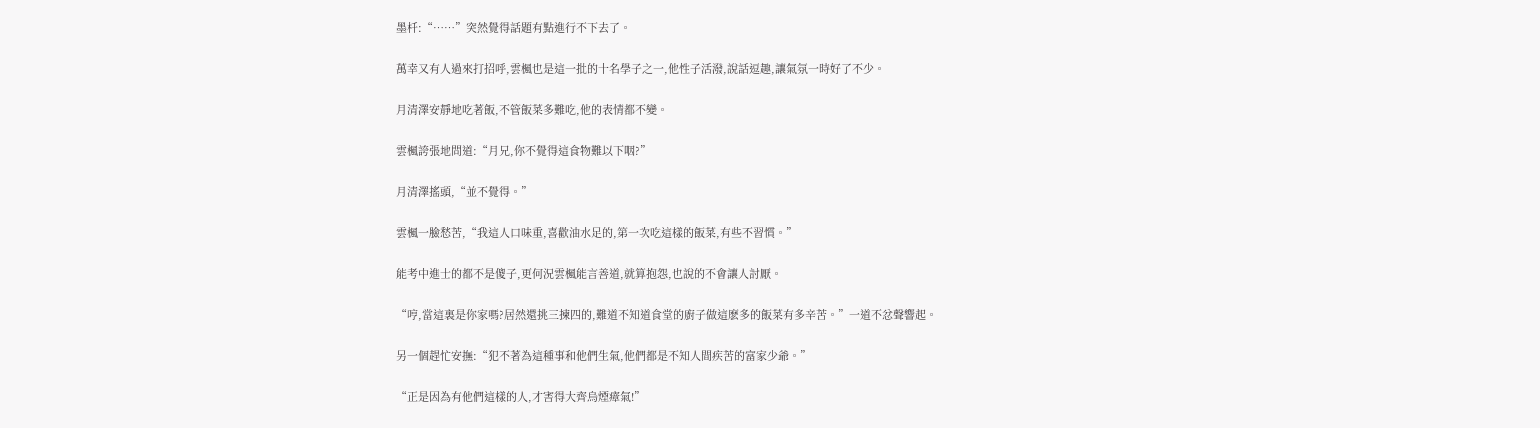墨杄:“……”突然覺得話題有點進行不下去了。

萬幸又有人過來打招呼,雲楓也是這一批的十名學子之一,他性子活潑,說話逗趣,讓氣氛一時好了不少。

月清澤安靜地吃著飯,不管飯菜多難吃,他的表情都不變。

雲楓誇張地問道:“月兄,你不覺得這食物難以下咽?”

月清澤搖頭,“並不覺得。”

雲楓一臉愁苦,“我這人口味重,喜歡油水足的,第一次吃這樣的飯菜,有些不習慣。”

能考中進士的都不是傻子,更何況雲楓能言善道,就算抱怨,也說的不會讓人討厭。

“哼,當這裏是你家嗎?居然還挑三揀四的,難道不知道食堂的廚子做這麽多的飯菜有多辛苦。”一道不忿聲響起。

另一個趕忙安撫:“犯不著為這種事和他們生氣,他們都是不知人間疾苦的富家少爺。”

“正是因為有他們這樣的人,才害得大齊烏煙瘴氣!”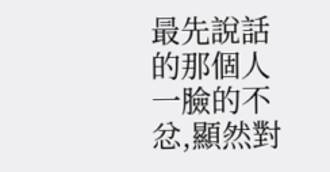最先說話的那個人一臉的不忿,顯然對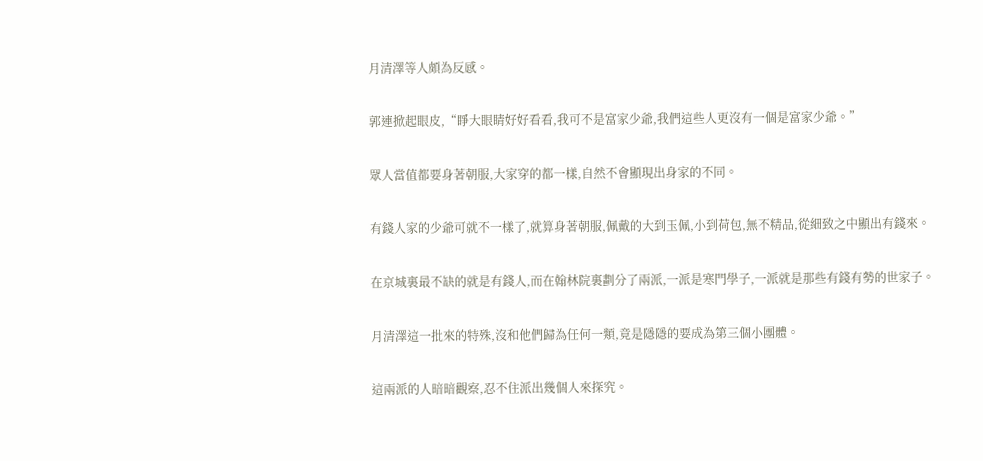月清澤等人頗為反感。

郭連掀起眼皮,“睜大眼睛好好看看,我可不是富家少爺,我們這些人更沒有一個是富家少爺。”

眾人當值都要身著朝服,大家穿的都一樣,自然不會顯現出身家的不同。

有錢人家的少爺可就不一樣了,就算身著朝服,佩戴的大到玉佩,小到荷包,無不精品,從細致之中顯出有錢來。

在京城裏最不缺的就是有錢人,而在翰林院裏劃分了兩派,一派是寒門學子,一派就是那些有錢有勢的世家子。

月清澤這一批來的特殊,沒和他們歸為任何一類,竟是隱隱的要成為第三個小團體。

這兩派的人暗暗觀察,忍不住派出幾個人來探究。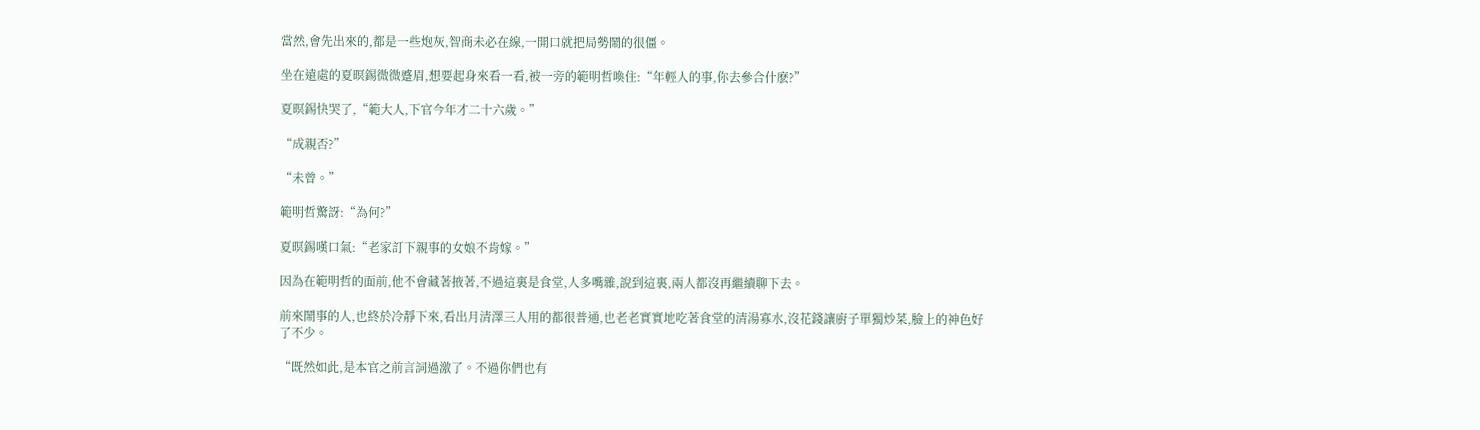當然,會先出來的,都是一些炮灰,智商未必在線,一開口就把局勢鬧的很僵。

坐在遠處的夏暝錫微微蹙眉,想要起身來看一看,被一旁的範明哲喚住:“年輕人的事,你去參合什麽?”

夏暝錫快哭了,“範大人,下官今年才二十六歲。”

“成親否?”

“未曾。”

範明哲驚訝:“為何?”

夏暝錫嘆口氣:“老家訂下親事的女娘不肯嫁。”

因為在範明哲的面前,他不會藏著掖著,不過這裏是食堂,人多嘴雜,說到這裏,兩人都沒再繼續聊下去。

前來鬧事的人,也終於冷靜下來,看出月清澤三人用的都很普通,也老老實實地吃著食堂的清湯寡水,沒花錢讓廚子單獨炒菜,臉上的神色好了不少。

“既然如此,是本官之前言詞過激了。不過你們也有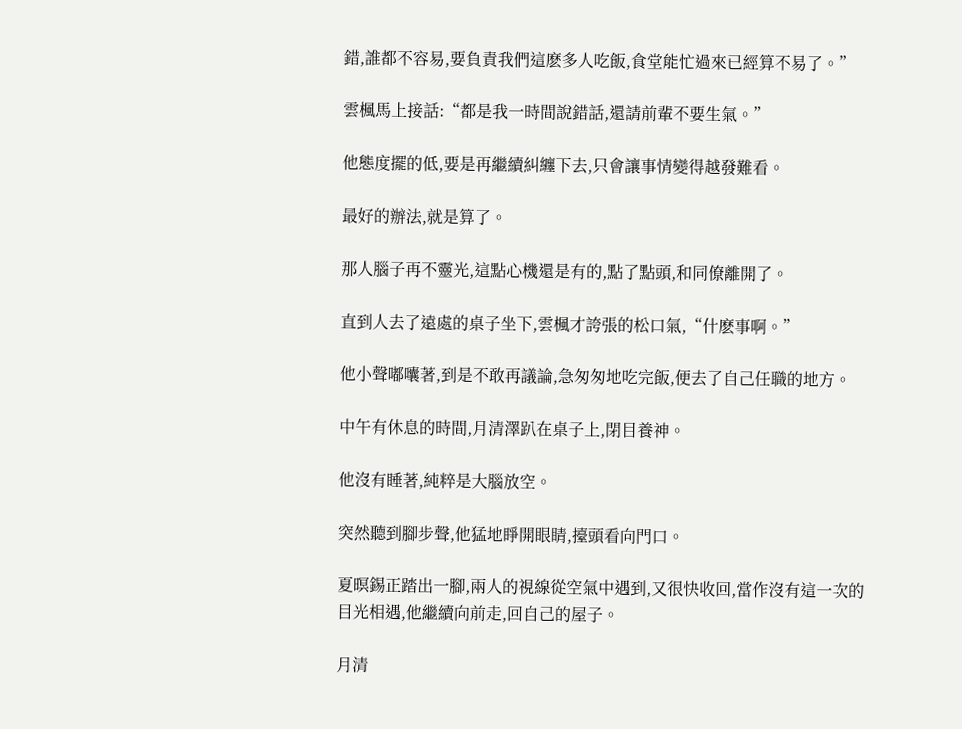錯,誰都不容易,要負責我們這麽多人吃飯,食堂能忙過來已經算不易了。”

雲楓馬上接話:“都是我一時間說錯話,還請前輩不要生氣。”

他態度擺的低,要是再繼續糾纏下去,只會讓事情變得越發難看。

最好的辦法,就是算了。

那人腦子再不靈光,這點心機還是有的,點了點頭,和同僚離開了。

直到人去了遠處的桌子坐下,雲楓才誇張的松口氣,“什麽事啊。”

他小聲嘟囔著,到是不敢再議論,急匆匆地吃完飯,便去了自己任職的地方。

中午有休息的時間,月清澤趴在桌子上,閉目養神。

他沒有睡著,純粹是大腦放空。

突然聽到腳步聲,他猛地睜開眼睛,擡頭看向門口。

夏暝錫正踏出一腳,兩人的視線從空氣中遇到,又很快收回,當作沒有這一次的目光相遇,他繼續向前走,回自己的屋子。

月清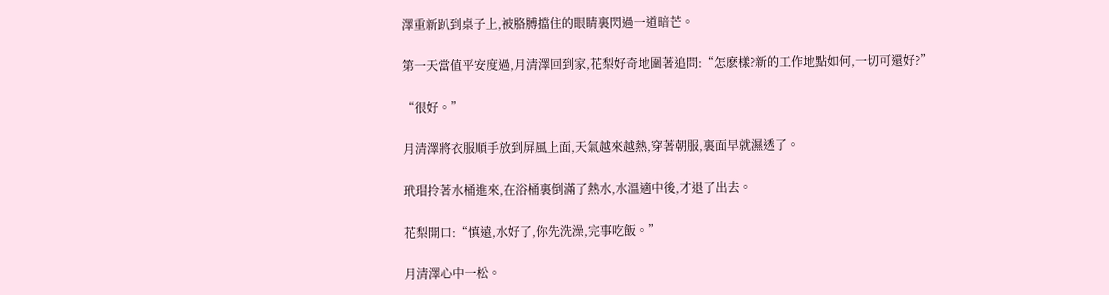澤重新趴到桌子上,被胳膊擋住的眼睛裏閃過一道暗芒。

第一天當值平安度過,月清澤回到家,花梨好奇地圍著追問:“怎麽樣?新的工作地點如何,一切可還好?”

“很好。”

月清澤將衣服順手放到屏風上面,天氣越來越熱,穿著朝服,裏面早就濕透了。

玳瑁拎著水桶進來,在浴桶裏倒滿了熱水,水溫適中後,才退了出去。

花梨開口:“慎遠,水好了,你先洗澡,完事吃飯。”

月清澤心中一松。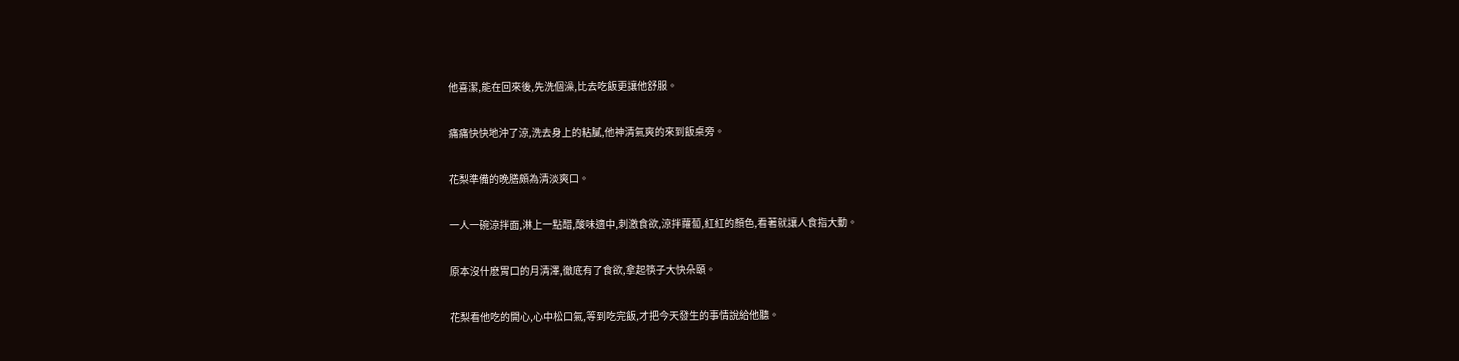他喜潔,能在回來後,先洗個澡,比去吃飯更讓他舒服。

痛痛快快地沖了涼,洗去身上的粘膩,他神清氣爽的來到飯桌旁。

花梨準備的晚膳頗為清淡爽口。

一人一碗涼拌面,淋上一點醋,酸味適中,刺激食欲,涼拌蘿蔔,紅紅的顏色,看著就讓人食指大動。

原本沒什麽胃口的月清澤,徹底有了食欲,拿起筷子大快朵頤。

花梨看他吃的開心,心中松口氣,等到吃完飯,才把今天發生的事情說給他聽。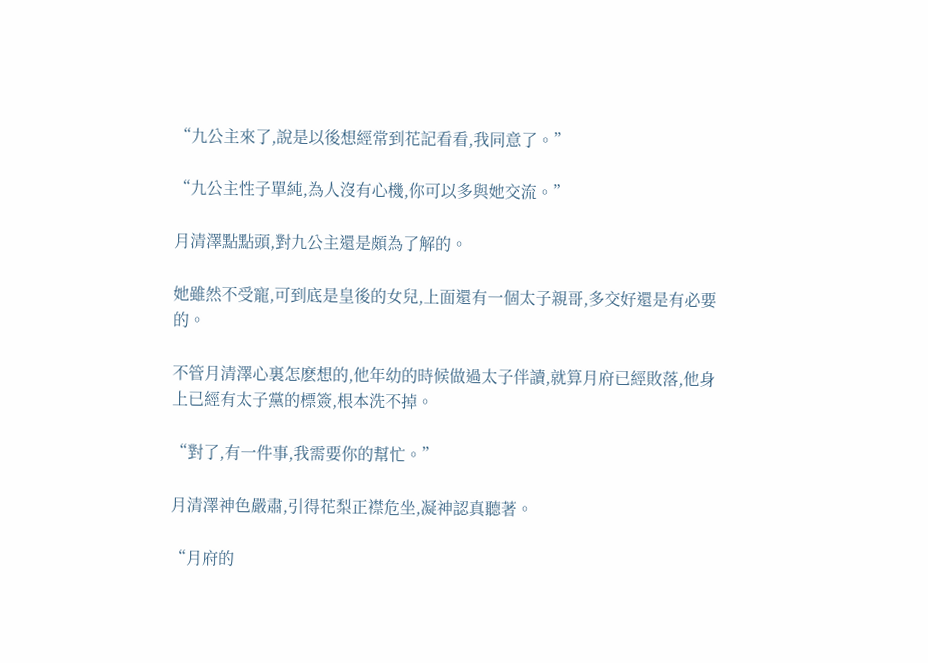“九公主來了,說是以後想經常到花記看看,我同意了。”

“九公主性子單純,為人沒有心機,你可以多與她交流。”

月清澤點點頭,對九公主還是頗為了解的。

她雖然不受寵,可到底是皇後的女兒,上面還有一個太子親哥,多交好還是有必要的。

不管月清澤心裏怎麽想的,他年幼的時候做過太子伴讀,就算月府已經敗落,他身上已經有太子黨的標簽,根本洗不掉。

“對了,有一件事,我需要你的幫忙。”

月清澤神色嚴肅,引得花梨正襟危坐,凝神認真聽著。

“月府的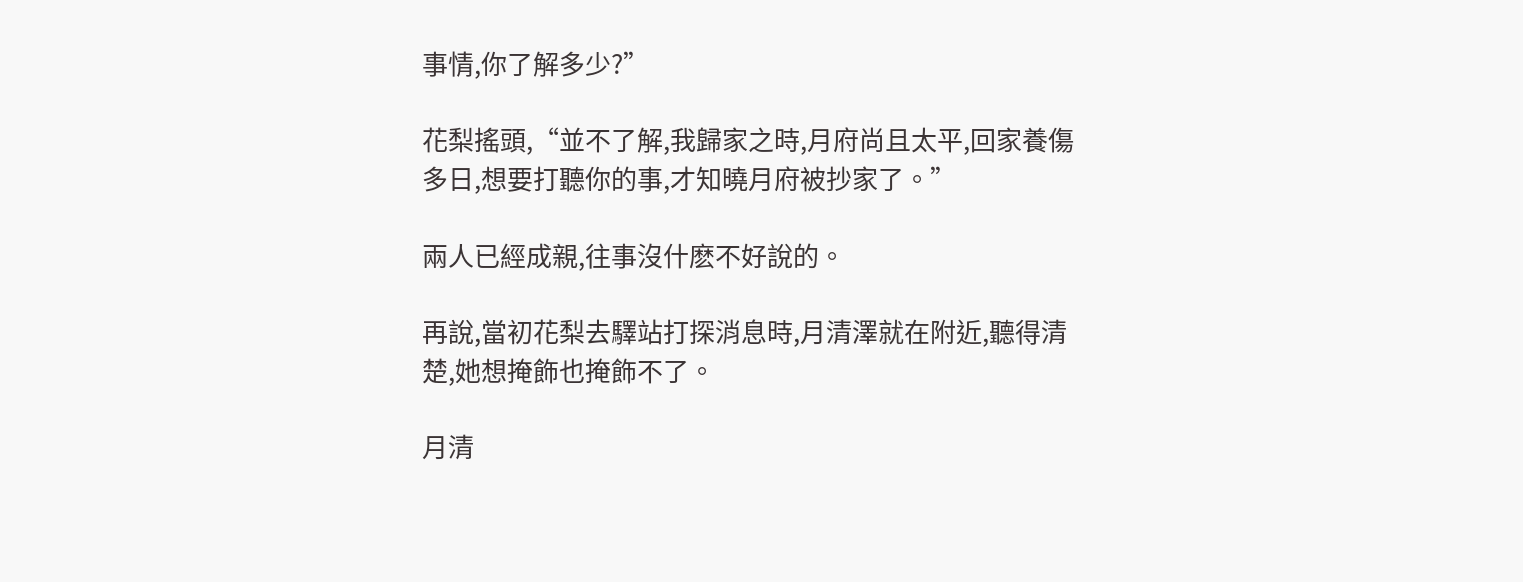事情,你了解多少?”

花梨搖頭,“並不了解,我歸家之時,月府尚且太平,回家養傷多日,想要打聽你的事,才知曉月府被抄家了。”

兩人已經成親,往事沒什麽不好說的。

再說,當初花梨去驛站打探消息時,月清澤就在附近,聽得清楚,她想掩飾也掩飾不了。

月清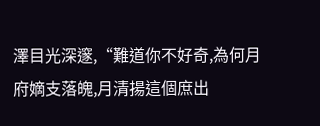澤目光深邃,“難道你不好奇,為何月府嫡支落魄,月清揚這個庶出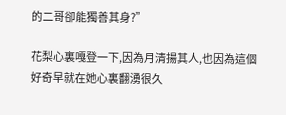的二哥卻能獨善其身?”

花梨心裏嘎登一下,因為月清揚其人,也因為這個好奇早就在她心裏翻湧很久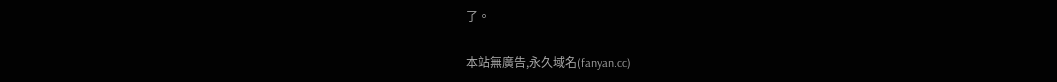了。

本站無廣告,永久域名(fanyan.cc)